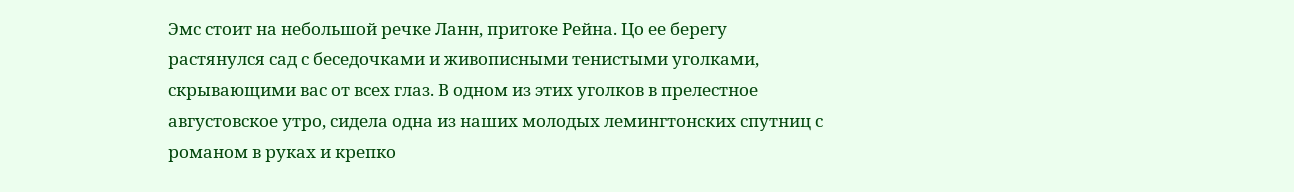Эмс стоит на небольшой речке Ланн, притоке Рейна. Цо ее берегу растянулся сад с беседочками и живописными тенистыми уголками, скрывающими вас от всех глаз. В одном из этих уголков в прелестное августовское утро, сидела одна из наших молодых лемингтонских спутниц с романом в руках и крепко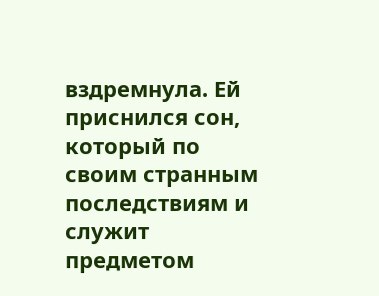вздремнула. Ей приснился сон, который по своим странным последствиям и служит предметом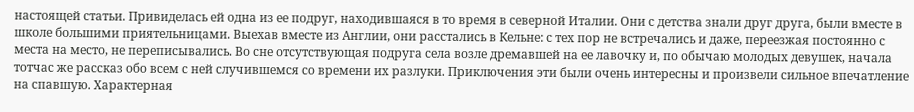настоящей статьи. Привиделась ей одна из ее подруг, находившаяся в то время в северной Италии. Они с детства знали друг друга, были вместе в школе большими приятельницами. Выехав вместе из Англии, они расстались в Кельне: с тех пор не встречались и даже, переезжая постоянно с места на место, не переписывались. Во сне отсутствующая подруга села возле дремавшей на ее лавочку и, по обычаю молодых девушек, начала тотчас же рассказ обо всем с ней случившемся со времени их разлуки. Приключения эти были очень интересны и произвели сильное впечатление на спавшую. Характерная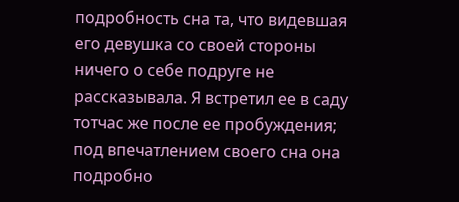подробность сна та, что видевшая его девушка со своей стороны ничего о себе подруге не рассказывала. Я встретил ее в саду тотчас же после ее пробуждения; под впечатлением своего сна она подробно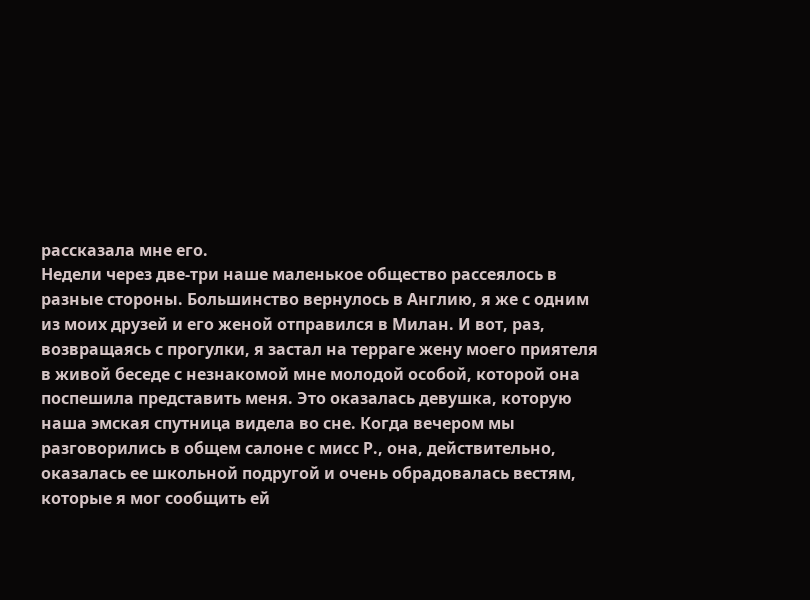рассказала мне его.
Недели через две-три наше маленькое общество рассеялось в разные стороны. Большинство вернулось в Англию, я же с одним из моих друзей и его женой отправился в Милан. И вот, раз, возвращаясь с прогулки, я застал на терраге жену моего приятеля в живой беседе с незнакомой мне молодой особой, которой она поспешила представить меня. Это оказалась девушка, которую наша эмская спутница видела во сне. Когда вечером мы разговорились в общем салоне с мисс Р., она, действительно, оказалась ее школьной подругой и очень обрадовалась вестям, которые я мог сообщить ей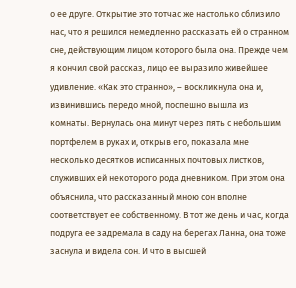о ее друге. Открытие это тотчас же настолько сблизило нас, что я решился немедленно рассказать ей о странном сне, действующим лицом которого была она. Прежде чем я кончил свой рассказ, лицо ее выразило живейшее удивление. «Как это странно», – воскликнула она и, извинившись передо мной, поспешно вышла из комнаты. Вернулась она минут через пять с небольшим портфелем в руках и, открыв его, показала мне несколько десятков исписанных почтовых листков, служивших ей некоторого рода дневником. При этом она объяснила, что рассказанный мною сон вполне соответствует ее собственному. В тот же день и час, когда подруга ее задремала в саду на берегах Ланна, она тоже заснула и видела сон. И что в высшей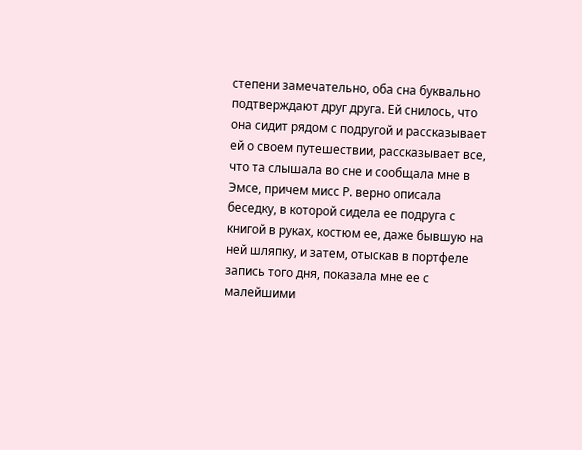степени замечательно, оба сна буквально подтверждают друг друга. Ей снилось, что она сидит рядом с подругой и рассказывает ей о своем путешествии, рассказывает все, что та слышала во сне и сообщала мне в Эмсе, причем мисс Р. верно описала беседку, в которой сидела ее подруга с книгой в руках, костюм ее, даже бывшую на ней шляпку, и затем, отыскав в портфеле запись того дня, показала мне ее с малейшими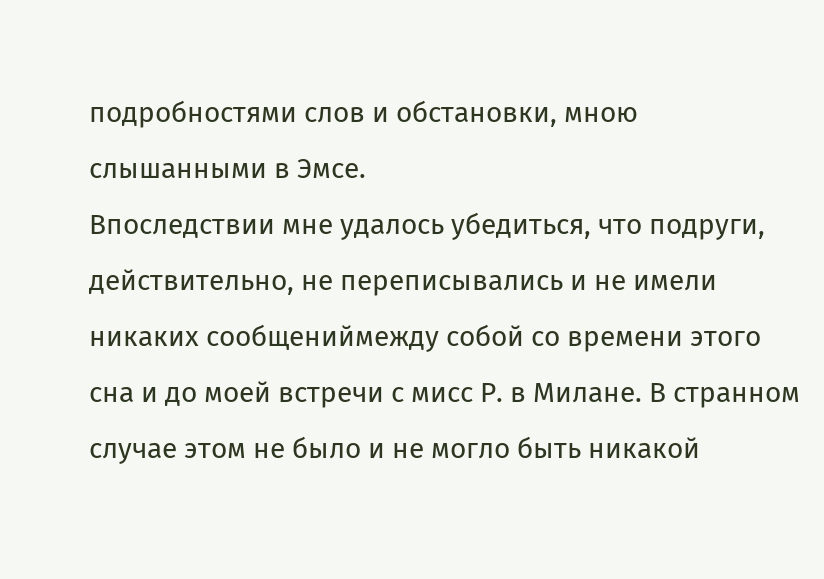подробностями слов и обстановки, мною слышанными в Эмсе.
Впоследствии мне удалось убедиться, что подруги, действительно, не переписывались и не имели никаких сообщениймежду собой со времени этого сна и до моей встречи с мисс Р. в Милане. В странном случае этом не было и не могло быть никакой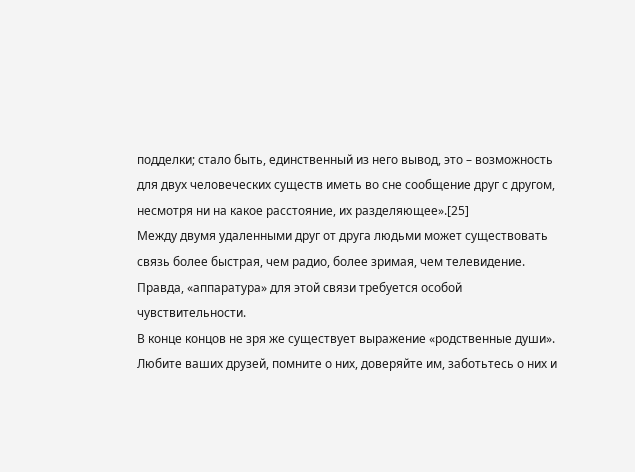подделки; стало быть, единственный из него вывод, это – возможность для двух человеческих существ иметь во сне сообщение друг с другом, несмотря ни на какое расстояние, их разделяющее».[25]
Между двумя удаленными друг от друга людьми может существовать связь более быстрая, чем радио, более зримая, чем телевидение. Правда, «аппаратура» для этой связи требуется особой чувствительности.
В конце концов не зря же существует выражение «родственные души». Любите ваших друзей, помните о них, доверяйте им, заботьтесь о них и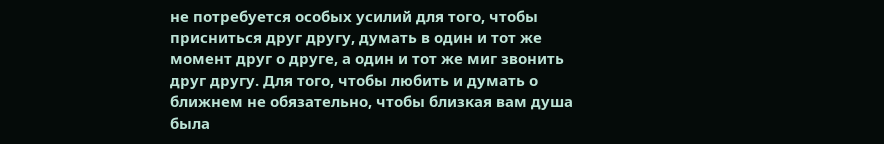не потребуется особых усилий для того, чтобы присниться друг другу, думать в один и тот же момент друг о друге, а один и тот же миг звонить друг другу. Для того, чтобы любить и думать о ближнем не обязательно, чтобы близкая вам душа была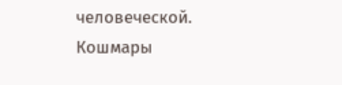человеческой.
Кошмары